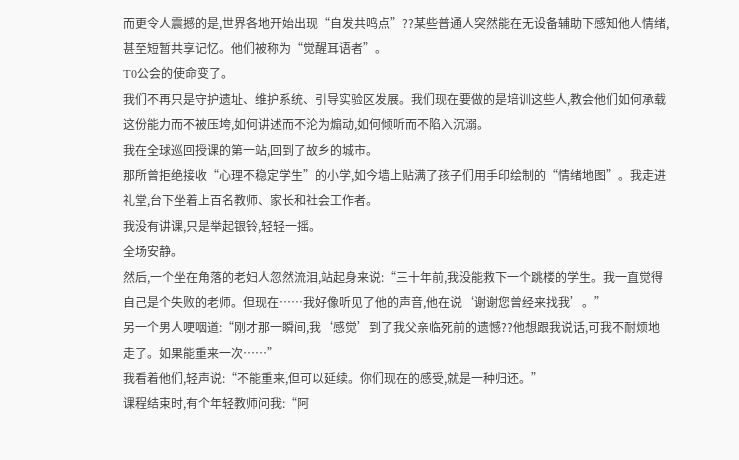而更令人震撼的是,世界各地开始出现“自发共鸣点”??某些普通人突然能在无设备辅助下感知他人情绪,甚至短暂共享记忆。他们被称为“觉醒耳语者”。
T0公会的使命变了。
我们不再只是守护遗址、维护系统、引导实验区发展。我们现在要做的是培训这些人,教会他们如何承载这份能力而不被压垮,如何讲述而不沦为煽动,如何倾听而不陷入沉溺。
我在全球巡回授课的第一站,回到了故乡的城市。
那所曾拒绝接收“心理不稳定学生”的小学,如今墙上贴满了孩子们用手印绘制的“情绪地图”。我走进礼堂,台下坐着上百名教师、家长和社会工作者。
我没有讲课,只是举起银铃,轻轻一摇。
全场安静。
然后,一个坐在角落的老妇人忽然流泪,站起身来说:“三十年前,我没能救下一个跳楼的学生。我一直觉得自己是个失败的老师。但现在……我好像听见了他的声音,他在说‘谢谢您曾经来找我’。”
另一个男人哽咽道:“刚才那一瞬间,我‘感觉’到了我父亲临死前的遗憾??他想跟我说话,可我不耐烦地走了。如果能重来一次……”
我看着他们,轻声说:“不能重来,但可以延续。你们现在的感受,就是一种归还。”
课程结束时,有个年轻教师问我:“阿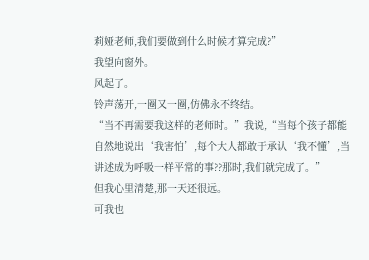莉娅老师,我们要做到什么时候才算完成?”
我望向窗外。
风起了。
铃声荡开,一圈又一圈,仿佛永不终结。
“当不再需要我这样的老师时。”我说,“当每个孩子都能自然地说出‘我害怕’,每个大人都敢于承认‘我不懂’,当讲述成为呼吸一样平常的事??那时,我们就完成了。”
但我心里清楚,那一天还很远。
可我也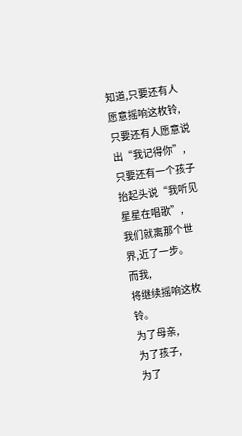知道,只要还有人愿意摇响这枚铃,
只要还有人愿意说出“我记得你”,
只要还有一个孩子抬起头说“我听见星星在唱歌”,
我们就离那个世界,近了一步。
而我,
将继续摇响这枚铃。
为了母亲,
为了孩子,
为了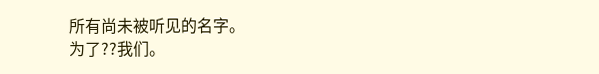所有尚未被听见的名字。
为了??我们。